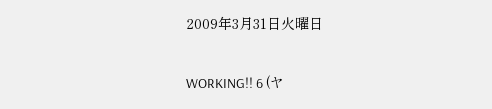2009年3月31日火曜日

WORKING!! 6 (ヤ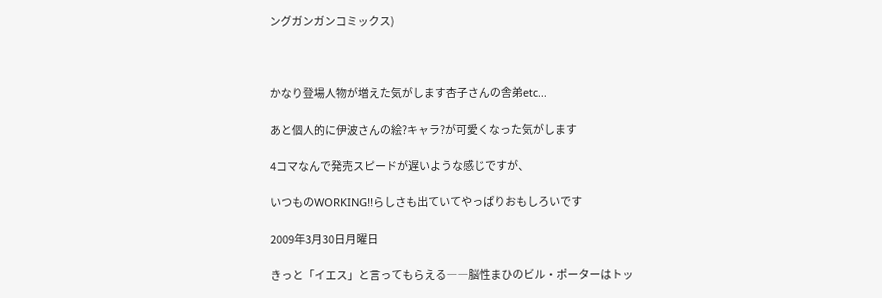ングガンガンコミックス)



かなり登場人物が増えた気がします杏子さんの舎弟etc...

あと個人的に伊波さんの絵?キャラ?が可愛くなった気がします

4コマなんで発売スピードが遅いような感じですが、

いつものWORKING!!らしさも出ていてやっぱりおもしろいです

2009年3月30日月曜日

きっと「イエス」と言ってもらえる――脳性まひのビル・ポーターはトッ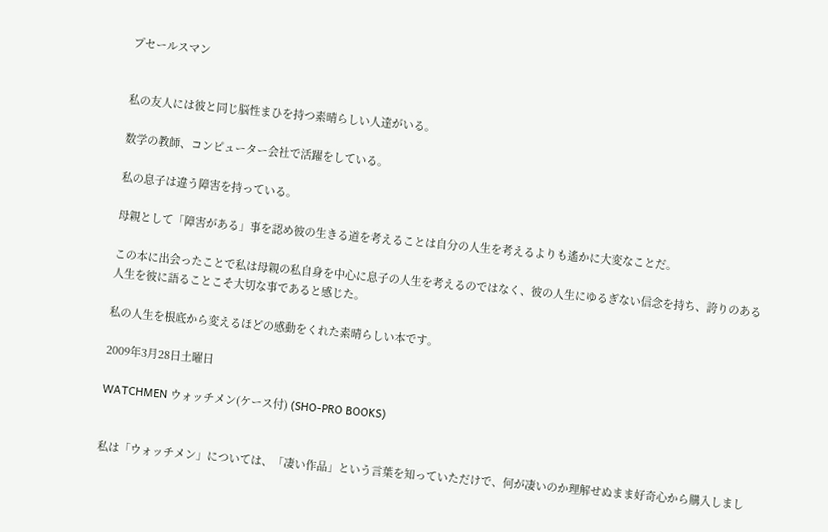プセールスマン


私の友人には彼と同じ脳性まひを持つ素晴らしい人達がいる。

数学の教師、コンピューター会社で活躍をしている。

私の息子は違う障害を持っている。

母親として「障害がある」事を認め彼の生きる道を考えることは自分の人生を考えるよりも遙かに大変なことだ。

この本に出会ったことで私は母親の私自身を中心に息子の人生を考えるのではなく、彼の人生にゆるぎない信念を持ち、誇りのある人生を彼に語ることこそ大切な事であると感じた。

私の人生を根底から変えるほどの感動をくれた素晴らしい本です。

2009年3月28日土曜日

WATCHMEN ウォッチメン(ケース付) (SHO-PRO BOOKS)


私は「ウォッチメン」については、「凄い作品」という言葉を知っていただけで、何が凄いのか理解せぬまま好奇心から購入しまし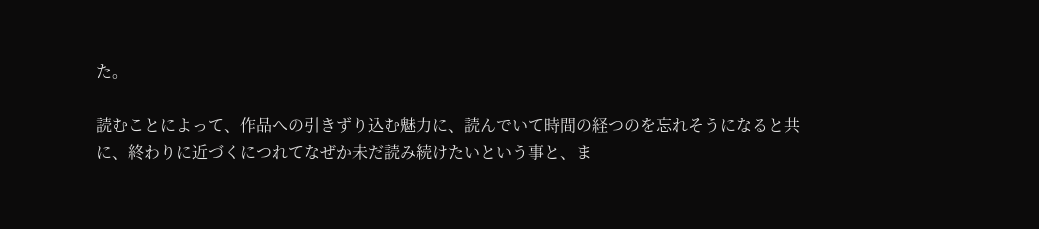た。

読むことによって、作品への引きずり込む魅力に、読んでいて時間の経つのを忘れそうになると共に、終わりに近づくにつれてなぜか未だ読み続けたいという事と、ま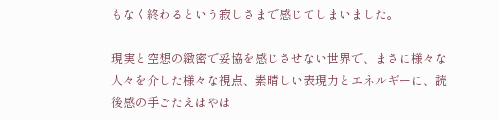もなく終わるという寂しさまで感じてしまいました。

現実と空想の緻密で妥協を感じさせない世界で、まさに様々な人々を介した様々な視点、素晴しい表現力とエネルギーに、読後感の手ごたえはやは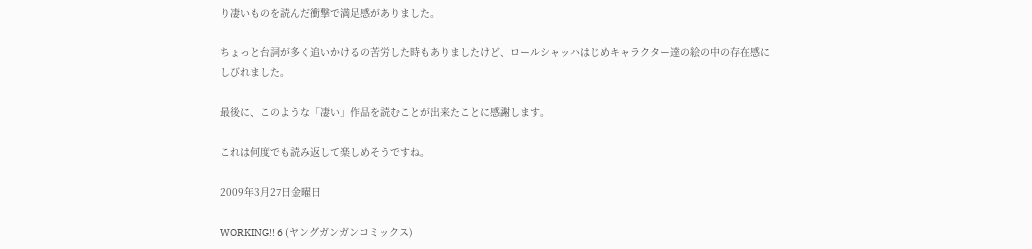り凄いものを読んだ衝撃で満足感がありました。

ちょっと台詞が多く追いかけるの苦労した時もありましたけど、ロールシャッハはじめキャラクター達の絵の中の存在感にしびれました。

最後に、このような「凄い」作品を読むことが出来たことに感謝します。

これは何度でも読み返して楽しめそうですね。

2009年3月27日金曜日

WORKING!! 6 (ヤングガンガンコミックス)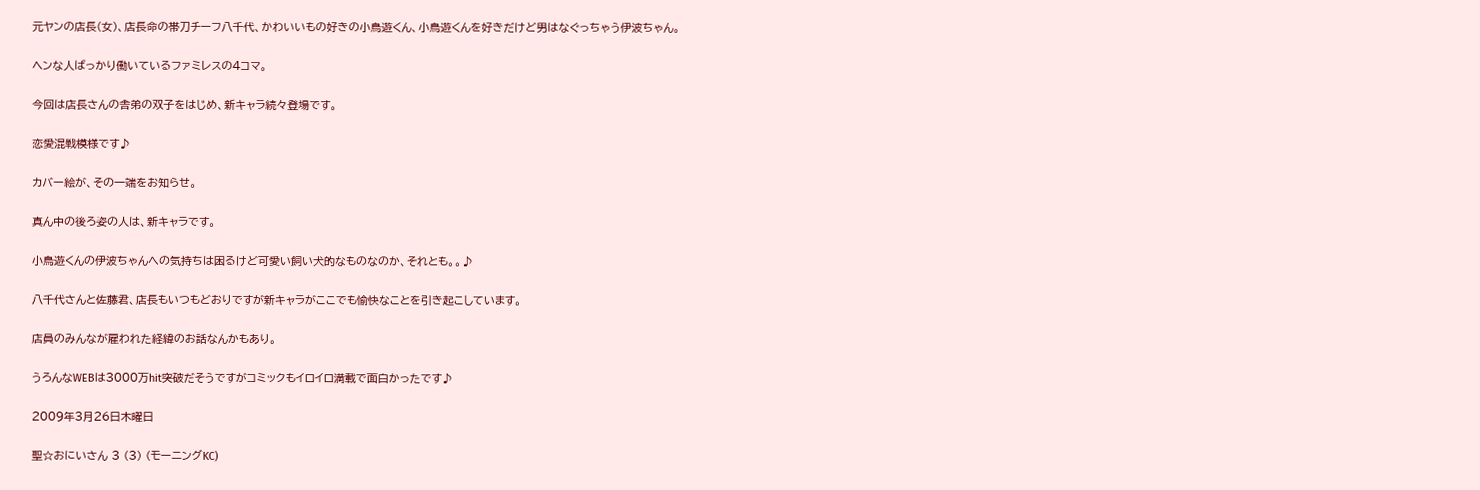元ヤンの店長(女)、店長命の帯刀チーフ八千代、かわいいもの好きの小鳥遊くん、小鳥遊くんを好きだけど男はなぐっちゃう伊波ちゃん。

ヘンな人ばっかり働いているファミレスの4コマ。

今回は店長さんの舎弟の双子をはじめ、新キャラ続々登場です。

恋愛混戦模様です♪

カバー絵が、その一端をお知らせ。

真ん中の後ろ姿の人は、新キャラです。

小鳥遊くんの伊波ちゃんへの気持ちは困るけど可愛い飼い犬的なものなのか、それとも。。♪

八千代さんと佐藤君、店長もいつもどおりですが新キャラがここでも愉快なことを引き起こしています。

店員のみんなが雇われた経緯のお話なんかもあり。

うろんなWEBは3000万hit突破だそうですがコミックもイロイロ満載で面白かったです♪

2009年3月26日木曜日

聖☆おにいさん 3 (3) (モーニングKC)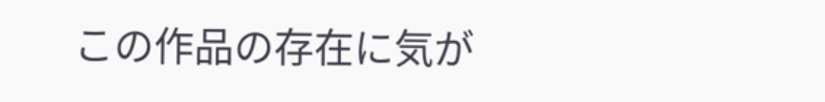この作品の存在に気が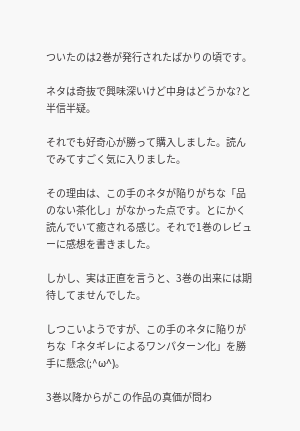ついたのは2巻が発行されたばかりの頃です。

ネタは奇抜で興味深いけど中身はどうかな?と半信半疑。

それでも好奇心が勝って購入しました。読んでみてすごく気に入りました。

その理由は、この手のネタが陥りがちな「品のない茶化し」がなかった点です。とにかく読んでいて癒される感じ。それで1巻のレビューに感想を書きました。

しかし、実は正直を言うと、3巻の出来には期待してませんでした。

しつこいようですが、この手のネタに陥りがちな「ネタギレによるワンパターン化」を勝手に懸念(;^ω^)。

3巻以降からがこの作品の真価が問わ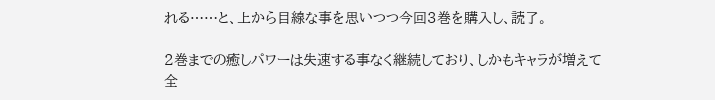れる……と、上から目線な事を思いつつ今回3巻を購入し、読了。

2巻までの癒しパワーは失速する事なく継続しており、しかもキャラが増えて全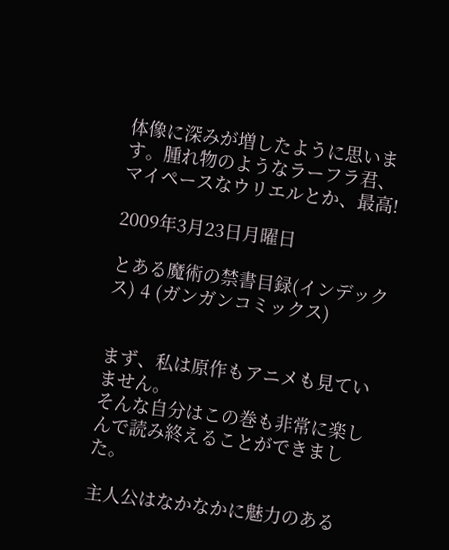体像に深みが増したように思います。腫れ物のようなラーフラ君、マイペースなウリエルとか、最高!

2009年3月23日月曜日

とある魔術の禁書目録(インデックス) 4 (ガンガンコミックス)


まず、私は原作もアニメも見ていません。
そんな自分はこの巻も非常に楽しんで読み終えることができました。

主人公はなかなかに魅力のある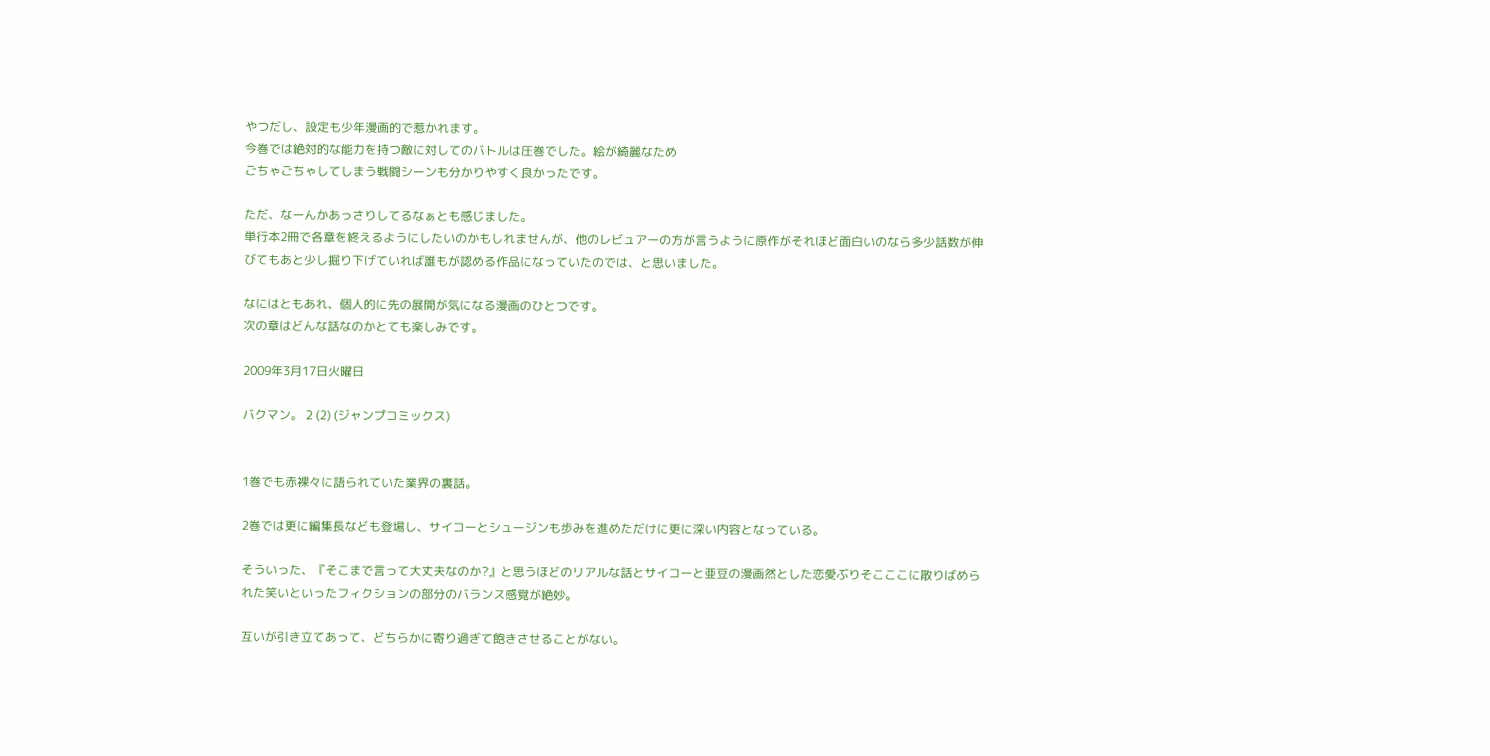やつだし、設定も少年漫画的で惹かれます。
今巻では絶対的な能力を持つ敵に対してのバトルは圧巻でした。絵が綺麗なため
ごちゃごちゃしてしまう戦闘シーンも分かりやすく良かったです。

ただ、なーんかあっさりしてるなぁとも感じました。
単行本2冊で各章を終えるようにしたいのかもしれませんが、他のレビュアーの方が言うように原作がそれほど面白いのなら多少話数が伸びてもあと少し掘り下げていれば誰もが認める作品になっていたのでは、と思いました。

なにはともあれ、個人的に先の展開が気になる漫画のひとつです。
次の章はどんな話なのかとても楽しみです。

2009年3月17日火曜日

バクマン。 2 (2) (ジャンプコミックス)


1巻でも赤裸々に語られていた業界の裏話。

2巻では更に編集長なども登場し、サイコーとシュージンも歩みを進めただけに更に深い内容となっている。

そういった、『そこまで言って大丈夫なのか?』と思うほどのリアルな話とサイコーと亜豆の漫画然とした恋愛ぶりそこここに散りばめられた笑いといったフィクションの部分のバランス感覚が絶妙。

互いが引き立てあって、どちらかに寄り過ぎて飽きさせることがない。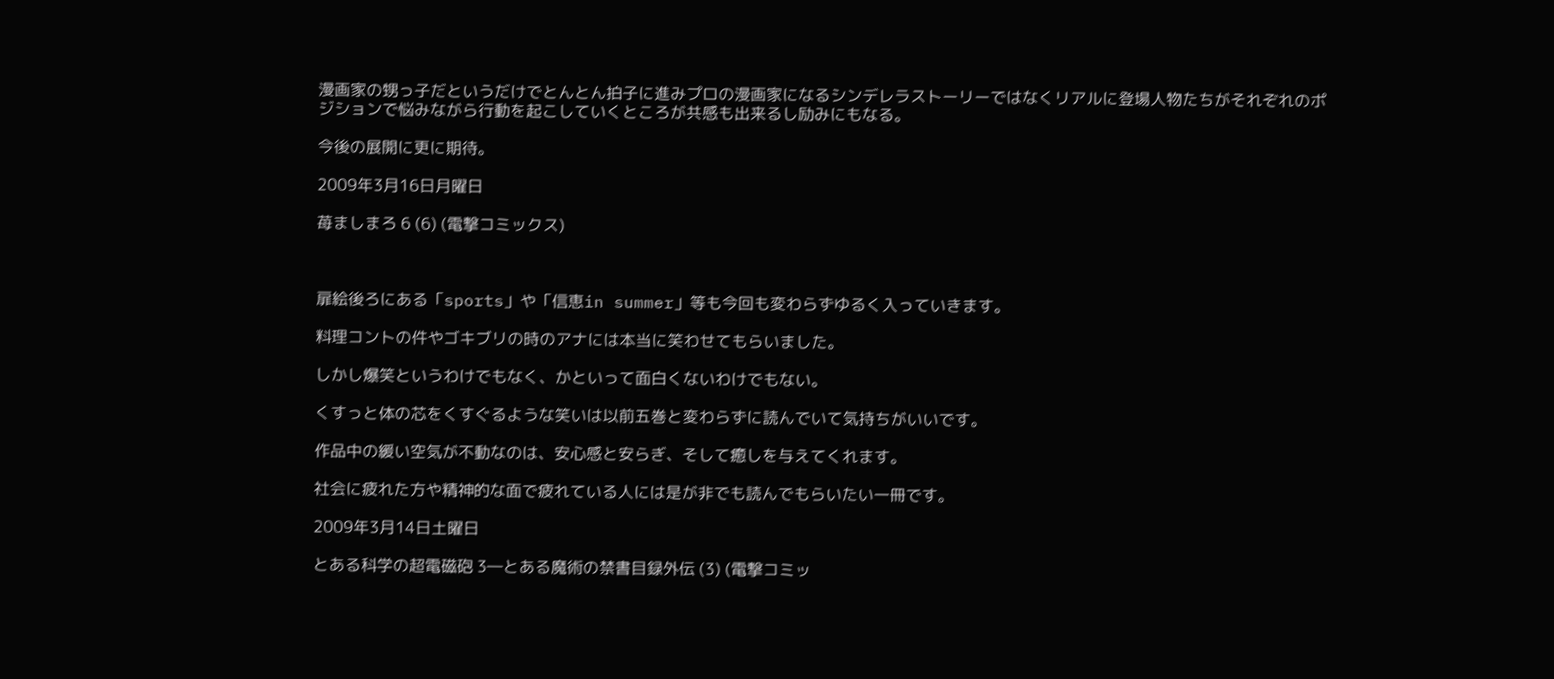漫画家の甥っ子だというだけでとんとん拍子に進みプロの漫画家になるシンデレラストーリーではなくリアルに登場人物たちがそれぞれのポジションで悩みながら行動を起こしていくところが共感も出来るし励みにもなる。

今後の展開に更に期待。

2009年3月16日月曜日

苺ましまろ 6 (6) (電撃コミックス)



扉絵後ろにある「sports」や「信恵in summer」等も今回も変わらずゆるく入っていきます。

料理コントの件やゴキブリの時のアナには本当に笑わせてもらいました。

しかし爆笑というわけでもなく、かといって面白くないわけでもない。

くすっと体の芯をくすぐるような笑いは以前五巻と変わらずに読んでいて気持ちがいいです。

作品中の緩い空気が不動なのは、安心感と安らぎ、そして癒しを与えてくれます。

社会に疲れた方や精神的な面で疲れている人には是が非でも読んでもらいたい一冊です。

2009年3月14日土曜日

とある科学の超電磁砲 3―とある魔術の禁書目録外伝 (3) (電撃コミッ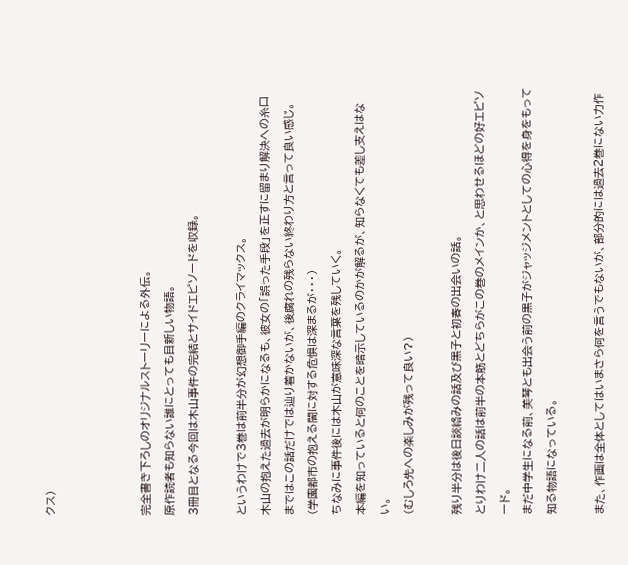クス)



完全書き下ろしのオリジナルストーリーによる外伝。
原作読者も知らない誰にとっても目新しい物語。
3冊目となる今回は木山事件の完結とサイドエピソードを収録。

というわけで3巻は前半分が幻想御手編のクライマックス。
木山の抱えた過去が明らかになるも、彼女の「誤った手段」を正すに留まり解決への糸口まではこの話だけでは辿り着かないが、後腐れの残らない終わり方と言って良い感じ。
(学園都市の抱える闇に対する危惧は深まるが・・・)
ちなみに事件後には木山が意味深な言葉を残していく。
本編を知っていると何のことを暗示しているのかが解るが、知らなくても差し支えはない。
(むしろ先への楽しみが残って良い?)

残り半分は後日談絡みの話及び黒子と初春の出会いの話。
とりわけ二人の話は前半の本筋とどちらがこの巻のメインか、と思わせるほどの好エピソード。
まだ中学生になる前、美琴とも出会う前の黒子がジャッジメントとしての心得を身をもって知る物語になっている。

また、作画は全体としてはいまさら何を言うでもないが、部分的には過去2巻にない力作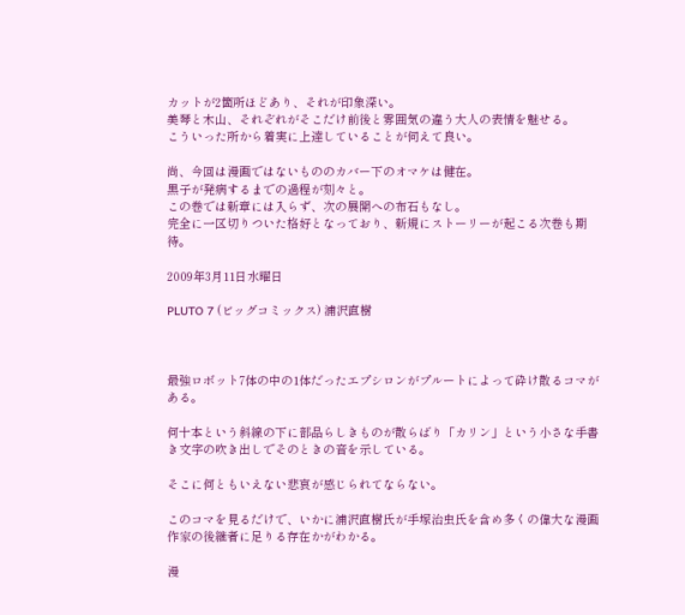カットが2箇所ほどあり、それが印象深い。
美琴と木山、それぞれがそこだけ前後と雰囲気の違う大人の表情を魅せる。
こういった所から着実に上達していることが伺えて良い。

尚、今回は漫画ではないもののカバー下のオマケは健在。
黒子が発病するまでの過程が刻々と。
この巻では新章には入らず、次の展開への布石もなし。
完全に一区切りついた格好となっており、新規にストーリーが起こる次巻も期待。

2009年3月11日水曜日

PLUTO 7 (ビッグコミックス) 浦沢直樹



最強ロボット7体の中の1体だったエプシロンがプルートによって砕け散るコマがある。

何十本という斜線の下に部品らしきものが散らばり「カリン」という小さな手書き文字の吹き出しでそのときの音を示している。

そこに何ともいえない悲哀が感じられてならない。

このコマを見るだけで、いかに浦沢直樹氏が手塚治虫氏を含め多くの偉大な漫画作家の後継者に足りる存在かがわかる。

漫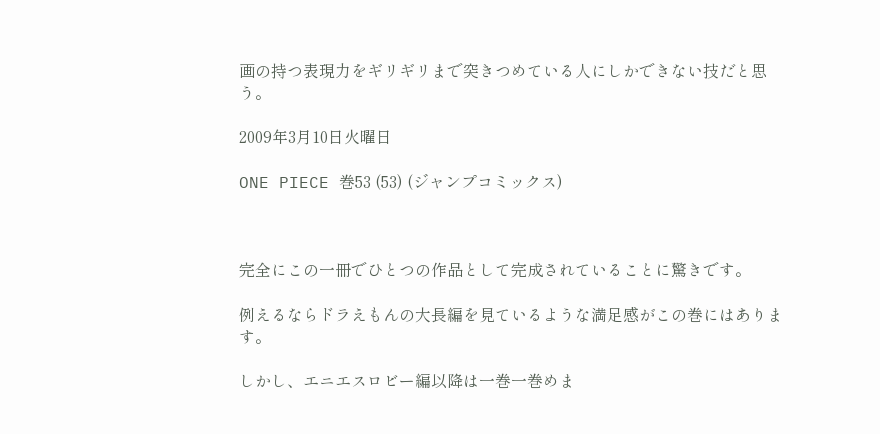画の持つ表現力をギリギリまで突きつめている人にしかできない技だと思う。

2009年3月10日火曜日

ONE PIECE 巻53 (53) (ジャンプコミックス)



完全にこの一冊でひとつの作品として完成されていることに驚きです。

例えるならドラえもんの大長編を見ているような満足感がこの巻にはあります。

しかし、エニエスロビー編以降は一巻一巻めま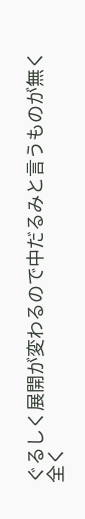ぐるしく展開が変わるので中だるみと言うものが無く全く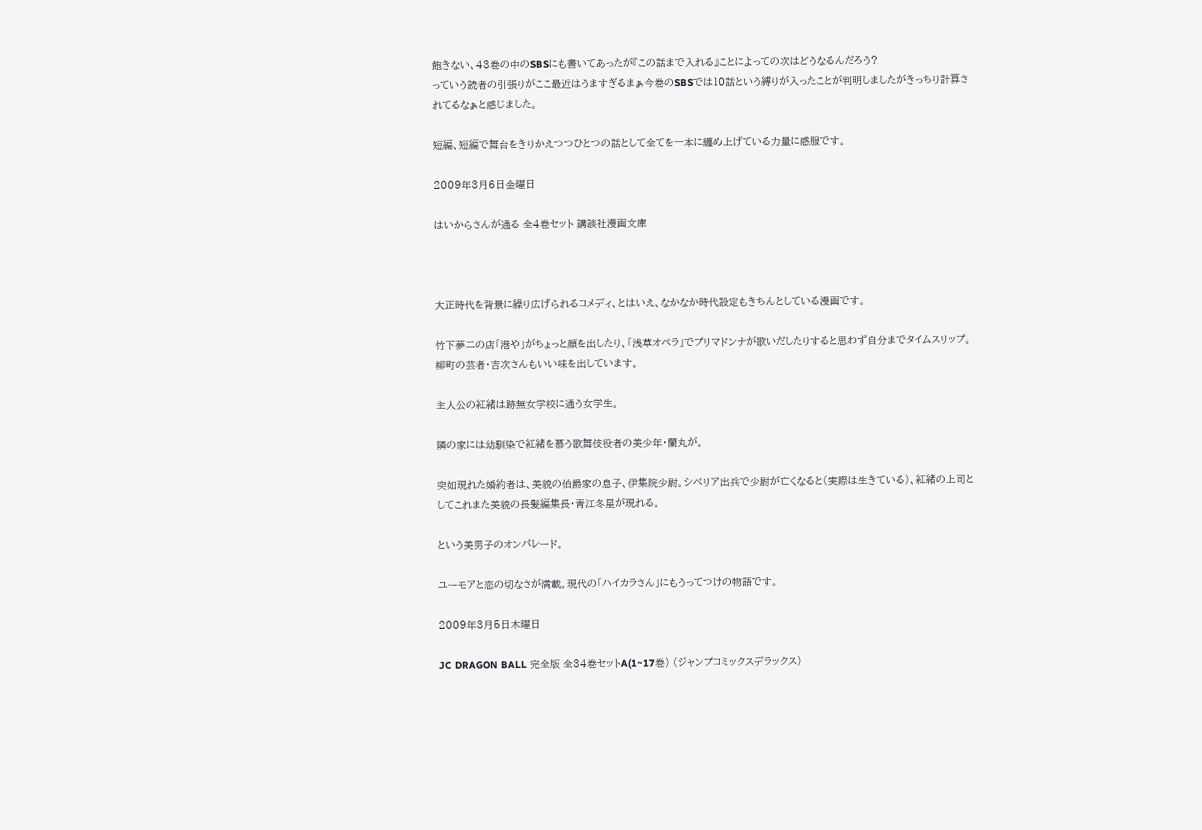飽きない、43巻の中のSBSにも書いてあったが『この話まで入れる』ことによっての次はどうなるんだろう?
っていう読者の引張りがここ最近はうますぎるまぁ今巻のSBSでは10話という縛りが入ったことが判明しましたがきっちり計算されてるなぁと感じました。

短編、短編で舞台をきりかえつつひとつの話として全てを一本に纏め上げている力量に感服です。

2009年3月6日金曜日

はいからさんが通る 全4巻セット 講談社漫画文庫



大正時代を背景に繰り広げられるコメディ、とはいえ、なかなか時代設定もきちんとしている漫画です。

竹下夢二の店「港や」がちょっと顔を出したり、「浅草オペラ」でプリマドンナが歌いだしたりすると思わず自分までタイムスリップ。柳町の芸者・吉次さんもいい味を出しています。

主人公の紅緒は跡無女学校に通う女学生。

隣の家には幼馴染で紅緒を慕う歌舞伎役者の美少年・蘭丸が。

突如現れた婚約者は、美貌の伯爵家の息子、伊集院少尉。シベリア出兵で少尉が亡くなると(実際は生きている)、紅緒の上司としてこれまた美貌の長髪編集長・青江冬星が現れる。

という美男子のオンパレード。

ユーモアと恋の切なさが満載。現代の「ハイカラさん」にもうってつけの物語です。

2009年3月5日木曜日

JC DRAGON BALL 完全版 全34巻セットA(1~17巻) (ジャンプコミックスデラックス)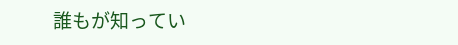誰もが知ってい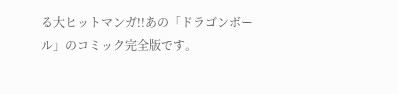る大ヒットマンガ!!あの「ドラゴンボール」のコミック完全版です。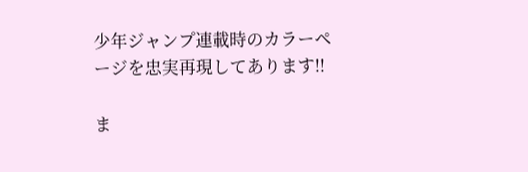少年ジャンプ連載時のカラーページを忠実再現してあります!!

ま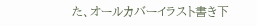た、オールカバーイラスト書き下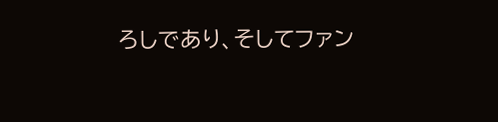ろしであり、そしてファン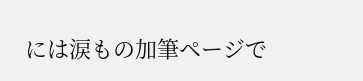には涙もの加筆ページで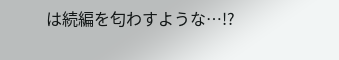は続編を匂わすような…!?